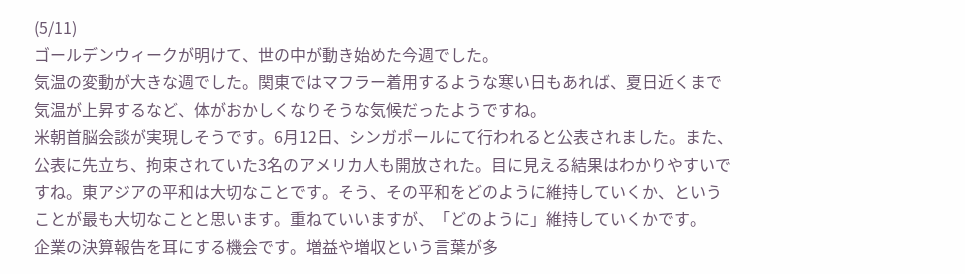(5/11)
ゴールデンウィークが明けて、世の中が動き始めた今週でした。
気温の変動が大きな週でした。関東ではマフラー着用するような寒い日もあれば、夏日近くまで気温が上昇するなど、体がおかしくなりそうな気候だったようですね。
米朝首脳会談が実現しそうです。6月12日、シンガポールにて行われると公表されました。また、公表に先立ち、拘束されていた3名のアメリカ人も開放された。目に見える結果はわかりやすいですね。東アジアの平和は大切なことです。そう、その平和をどのように維持していくか、ということが最も大切なことと思います。重ねていいますが、「どのように」維持していくかです。
企業の決算報告を耳にする機会です。増益や増収という言葉が多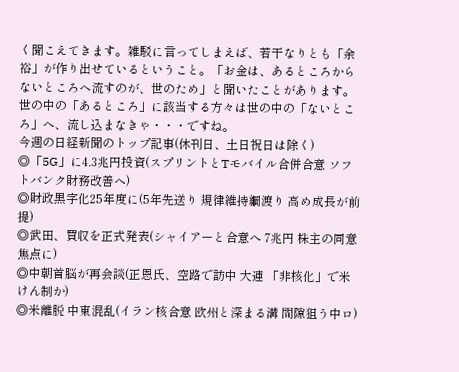く聞こえてきます。雑駁に言ってしまえば、若干なりとも「余裕」が作り出せているということ。「お金は、あるところからないところへ流すのが、世のため」と聞いたことがあります。世の中の「あるところ」に該当する方々は世の中の「ないところ」へ、流し込まなきゃ・・・ですね。
今週の日経新聞のトップ記事(休刊日、土日祝日は除く)
◎「5G」に4.3兆円投資(スプリントとTモバイル合併合意 ソフトバンク財務改善へ)
◎財政黒字化25年度に(5年先送り 規律維持綱渡り 高め成長が前提)
◎武田、買収を正式発表(シャイアーと合意へ 7兆円 株主の同意 焦点に)
◎中朝首脳が再会談(正恩氏、空路で訪中 大連 「非核化」で米けん制か)
◎米離脱 中東混乱(イラン核合意 欧州と深まる溝 間隙狙う中ロ)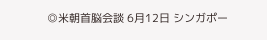◎米朝首脳会談 6月12日 シンガポー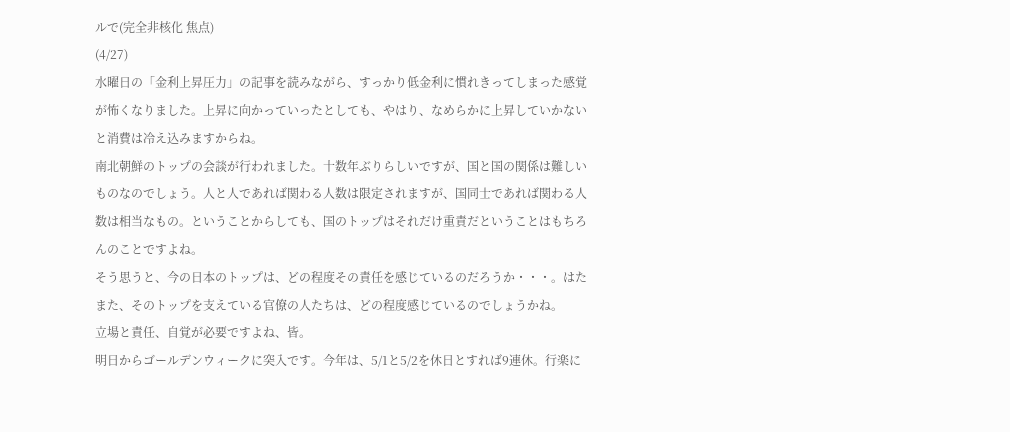ルで(完全非核化 焦点)
(4/27)
水曜日の「金利上昇圧力」の記事を読みながら、すっかり低金利に慣れきってしまった感覚が怖くなりました。上昇に向かっていったとしても、やはり、なめらかに上昇していかないと消費は冷え込みますからね。
南北朝鮮のトップの会談が行われました。十数年ぶりらしいですが、国と国の関係は難しいものなのでしょう。人と人であれば関わる人数は限定されますが、国同士であれば関わる人数は相当なもの。ということからしても、国のトップはそれだけ重責だということはもちろんのことですよね。
そう思うと、今の日本のトップは、どの程度その責任を感じているのだろうか・・・。はたまた、そのトップを支えている官僚の人たちは、どの程度感じているのでしょうかね。
立場と責任、自覚が必要ですよね、皆。
明日からゴールデンウィークに突入です。今年は、5/1と5/2を休日とすれば9連休。行楽に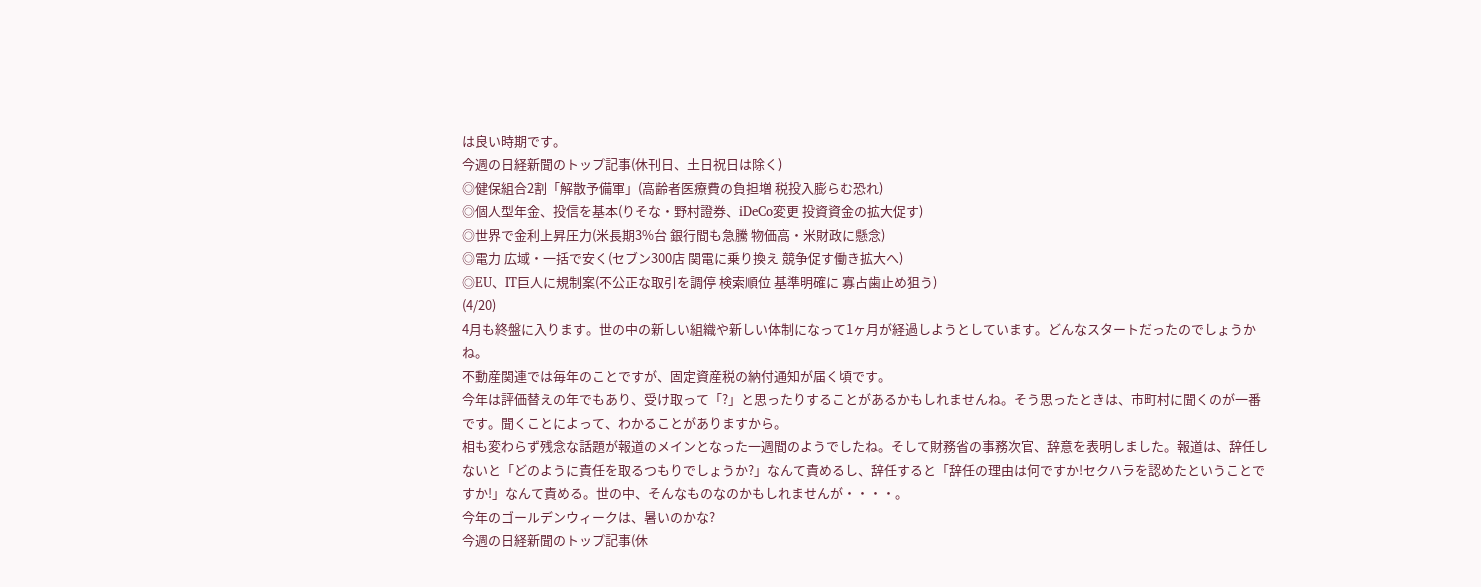は良い時期です。
今週の日経新聞のトップ記事(休刊日、土日祝日は除く)
◎健保組合2割「解散予備軍」(高齢者医療費の負担増 税投入膨らむ恐れ)
◎個人型年金、投信を基本(りそな・野村證券、iDeCo変更 投資資金の拡大促す)
◎世界で金利上昇圧力(米長期3%台 銀行間も急騰 物価高・米財政に懸念)
◎電力 広域・一括で安く(セブン300店 関電に乗り換え 競争促す働き拡大へ)
◎EU、IT巨人に規制案(不公正な取引を調停 検索順位 基準明確に 寡占歯止め狙う)
(4/20)
4月も終盤に入ります。世の中の新しい組織や新しい体制になって1ヶ月が経過しようとしています。どんなスタートだったのでしょうかね。
不動産関連では毎年のことですが、固定資産税の納付通知が届く頃です。
今年は評価替えの年でもあり、受け取って「?」と思ったりすることがあるかもしれませんね。そう思ったときは、市町村に聞くのが一番です。聞くことによって、わかることがありますから。
相も変わらず残念な話題が報道のメインとなった一週間のようでしたね。そして財務省の事務次官、辞意を表明しました。報道は、辞任しないと「どのように責任を取るつもりでしょうか?」なんて責めるし、辞任すると「辞任の理由は何ですか!セクハラを認めたということですか!」なんて責める。世の中、そんなものなのかもしれませんが・・・・。
今年のゴールデンウィークは、暑いのかな?
今週の日経新聞のトップ記事(休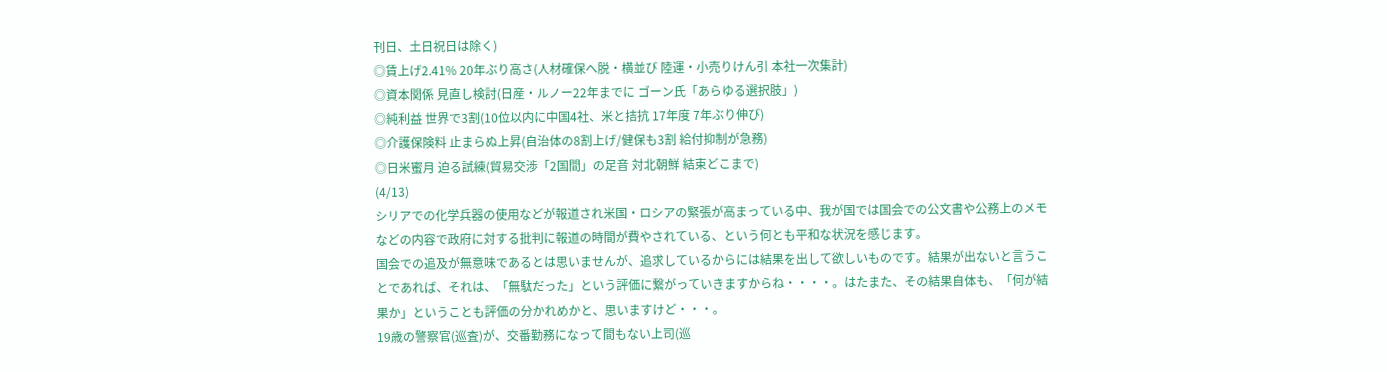刊日、土日祝日は除く)
◎賃上げ2.41% 20年ぶり高さ(人材確保へ脱・横並び 陸運・小売りけん引 本社一次集計)
◎資本関係 見直し検討(日産・ルノー22年までに ゴーン氏「あらゆる選択肢」)
◎純利益 世界で3割(10位以内に中国4社、米と拮抗 17年度 7年ぶり伸び)
◎介護保険料 止まらぬ上昇(自治体の8割上げ/健保も3割 給付抑制が急務)
◎日米蜜月 迫る試練(貿易交渉「2国間」の足音 対北朝鮮 結束どこまで)
(4/13)
シリアでの化学兵器の使用などが報道され米国・ロシアの緊張が高まっている中、我が国では国会での公文書や公務上のメモなどの内容で政府に対する批判に報道の時間が費やされている、という何とも平和な状況を感じます。
国会での追及が無意味であるとは思いませんが、追求しているからには結果を出して欲しいものです。結果が出ないと言うことであれば、それは、「無駄だった」という評価に繋がっていきますからね・・・・。はたまた、その結果自体も、「何が結果か」ということも評価の分かれめかと、思いますけど・・・。
19歳の警察官(巡査)が、交番勤務になって間もない上司(巡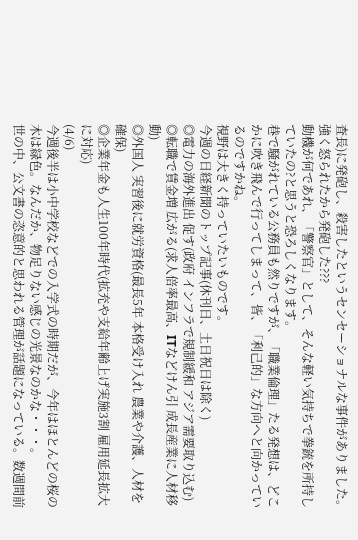査長)に発砲し、殺害したというセンセーショナルな事件がありました。
強く怒られたから発砲した???
動機が何であれ、「警察官」として、そんな軽い気持ちで拳銃を所持していたの?と思うと恐ろしくなります。
巷で騒がれている公務員も然りですが、「職業倫理」たる発想は、どこかに吹き飛んで行ってしまって、皆、「利己的」な方向へと向かっているのですかね。
視野は大きく持っていたいものです。
今週の日経新聞のトップ記事(休刊日、土日祝日は除く)
◎電力の海外進出 促す(政府 インフラで規制緩和 アジア需要取り込む)
◎転職で賃金増 広がる(求人倍率最高、ITなどけん引 成長産業に人材移動)
◎外国人 実習後に就労資格(最長5年 本格受け入れ 農業や介護、人材を確保)
◎企業年金も人生100年時代(拡充や支給年齢上げ実施3割 雇用延長拡大に対応)
(4/6)
今週後半は小中学校などでの入学式の時期だが、今年はほとんどの桜の木は緑色。なんだか、物足りない感じの光景なのかな・・・。
世の中、公文書の恣意的と思われる管理が話題になっている。数週間前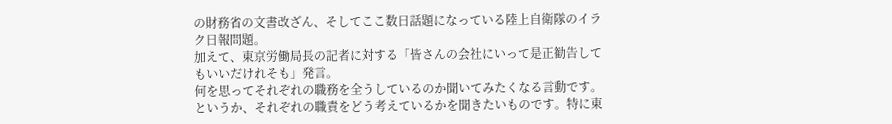の財務省の文書改ざん、そしてここ数日話題になっている陸上自衛隊のイラク日報問題。
加えて、東京労働局長の記者に対する「皆さんの会社にいって是正勧告してもいいだけれそも」発言。
何を思ってそれぞれの職務を全うしているのか聞いてみたくなる言動です。というか、それぞれの職責をどう考えているかを聞きたいものです。特に東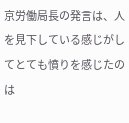京労働局長の発言は、人を見下している感じがしてとても憤りを感じたのは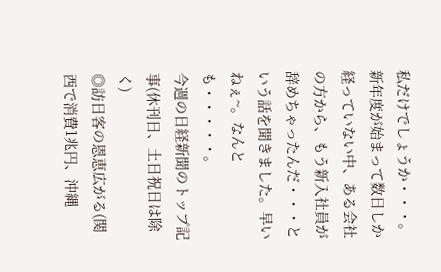私だけでしょうか・・・。
新年度が始まって数日しか経っていない中、ある会社の方から、もう新入社員が辞めちゃったんだ・・・という話を聞きました。早いねぇ~。なんとも・・・・・。
今週の日経新聞のトップ記事(休刊日、土日祝日は除く)
◎訪日客の恩恵広がる(関西で消費1兆円、沖縄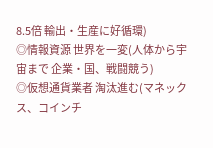8.5倍 輸出・生産に好循環)
◎情報資源 世界を一変(人体から宇宙まで 企業・国、戦闘競う)
◎仮想通貨業者 淘汰進む(マネックス、コインチ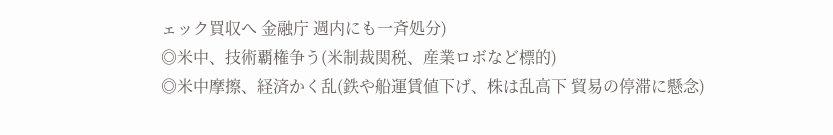ェック買収へ 金融庁 週内にも一斉処分)
◎米中、技術覇権争う(米制裁関税、産業ロボなど標的)
◎米中摩擦、経済かく乱(鉄や船運賃値下げ、株は乱高下 貿易の停滞に懸念)